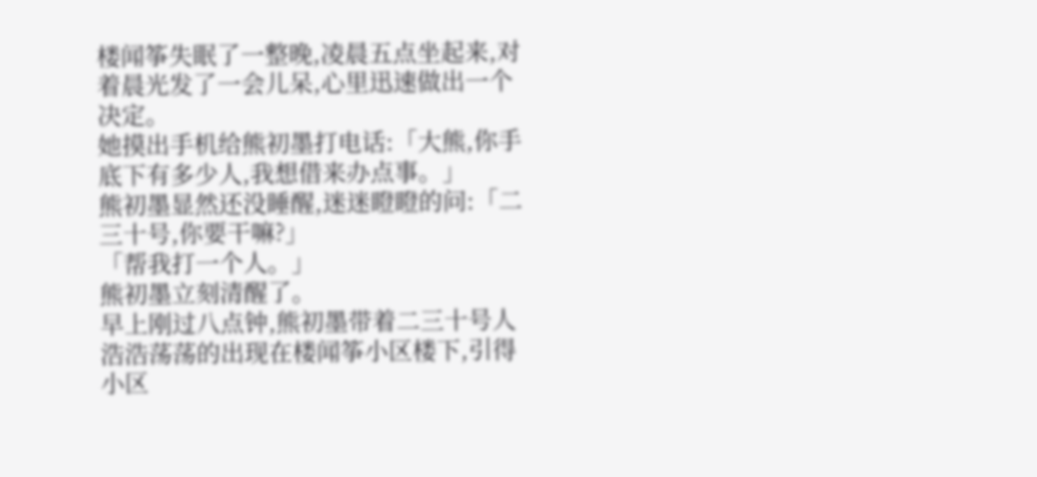楼闻筝失眠了一整晚,凌晨五点坐起来,对着晨光发了一会儿呆,心里迅速做出一个决定。
她摸出手机给熊初墨打电话:「大熊,你手底下有多少人,我想借来办点事。」
熊初墨显然还没睡醒,迷迷瞪瞪的问:「二三十号,你要干嘛?」
「帮我打一个人。」
熊初墨立刻清醒了。
早上刚过八点钟,熊初墨带着二三十号人浩浩荡荡的出现在楼闻筝小区楼下,引得小区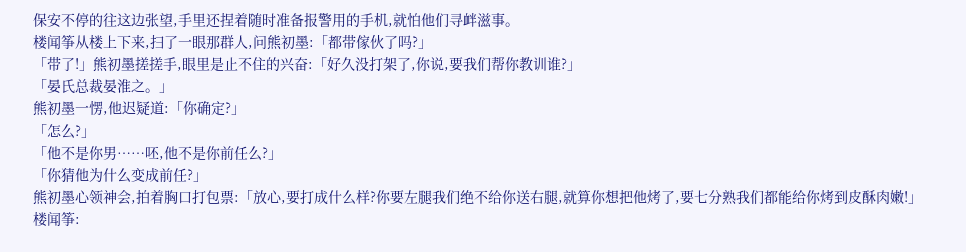保安不停的往这边张望,手里还捏着随时准备报警用的手机,就怕他们寻衅滋事。
楼闻筝从楼上下来,扫了一眼那群人,问熊初墨:「都带傢伙了吗?」
「带了!」熊初墨搓搓手,眼里是止不住的兴奋:「好久没打架了,你说,要我们帮你教训谁?」
「晏氏总裁晏淮之。」
熊初墨一愣,他迟疑道:「你确定?」
「怎么?」
「他不是你男……呸,他不是你前任么?」
「你猜他为什么变成前任?」
熊初墨心领神会,拍着胸口打包票:「放心,要打成什么样?你要左腿我们绝不给你送右腿,就算你想把他烤了,要七分熟我们都能给你烤到皮酥肉嫩!」
楼闻筝: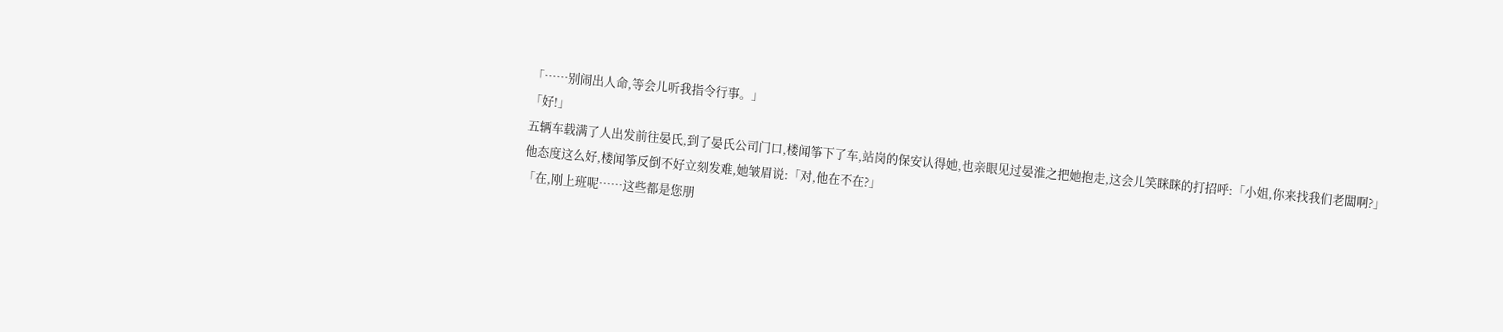「……别闹出人命,等会儿听我指令行事。」
「好!」
五辆车载满了人出发前往晏氏,到了晏氏公司门口,楼闻筝下了车,站岗的保安认得她,也亲眼见过晏淮之把她抱走,这会儿笑眯眯的打招呼:「小姐,你来找我们老闆啊?」
他态度这么好,楼闻筝反倒不好立刻发难,她皱眉说:「对,他在不在?」
「在,刚上班呢……这些都是您朋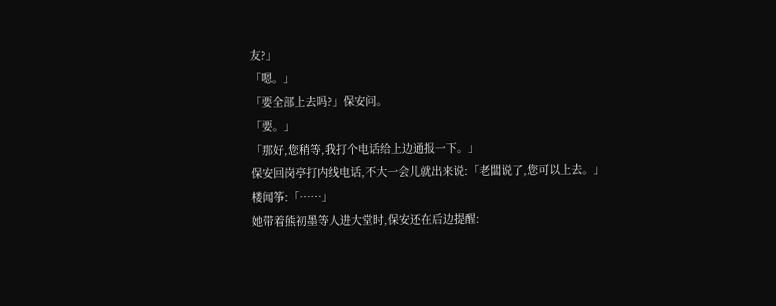友?」
「嗯。」
「要全部上去吗?」保安问。
「要。」
「那好,您稍等,我打个电话给上边通报一下。」
保安回岗亭打内线电话,不大一会儿就出来说:「老闆说了,您可以上去。」
楼闻筝:「……」
她带着熊初墨等人进大堂时,保安还在后边提醒: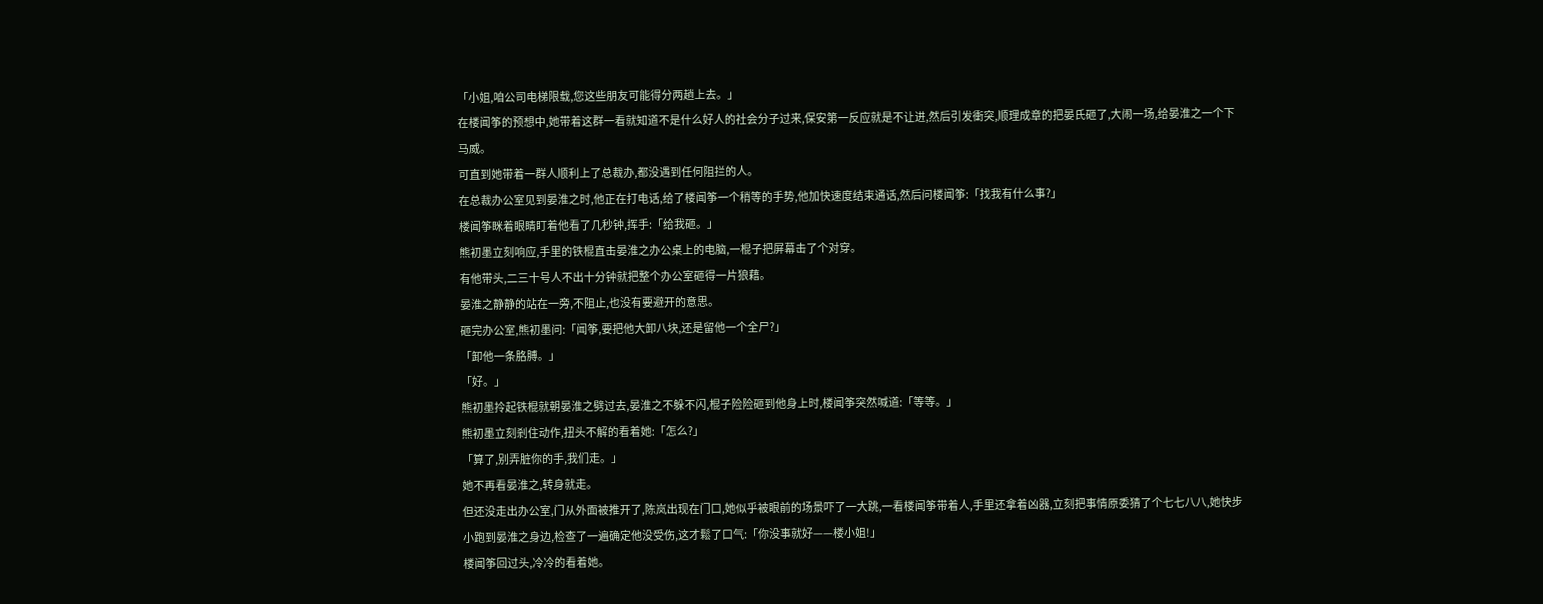「小姐,咱公司电梯限载,您这些朋友可能得分两趟上去。」
在楼闻筝的预想中,她带着这群一看就知道不是什么好人的社会分子过来,保安第一反应就是不让进,然后引发衝突,顺理成章的把晏氏砸了,大闹一场,给晏淮之一个下马威。
可直到她带着一群人顺利上了总裁办,都没遇到任何阻拦的人。
在总裁办公室见到晏淮之时,他正在打电话,给了楼闻筝一个稍等的手势,他加快速度结束通话,然后问楼闻筝:「找我有什么事?」
楼闻筝眯着眼睛盯着他看了几秒钟,挥手:「给我砸。」
熊初墨立刻响应,手里的铁棍直击晏淮之办公桌上的电脑,一棍子把屏幕击了个对穿。
有他带头,二三十号人不出十分钟就把整个办公室砸得一片狼藉。
晏淮之静静的站在一旁,不阻止,也没有要避开的意思。
砸完办公室,熊初墨问:「闻筝,要把他大卸八块,还是留他一个全尸?」
「卸他一条胳膊。」
「好。」
熊初墨拎起铁棍就朝晏淮之劈过去,晏淮之不躲不闪,棍子险险砸到他身上时,楼闻筝突然喊道:「等等。」
熊初墨立刻剎住动作,扭头不解的看着她:「怎么?」
「算了,别弄脏你的手,我们走。」
她不再看晏淮之,转身就走。
但还没走出办公室,门从外面被推开了,陈岚出现在门口,她似乎被眼前的场景吓了一大跳,一看楼闻筝带着人,手里还拿着凶器,立刻把事情原委猜了个七七八八,她快步小跑到晏淮之身边,检查了一遍确定他没受伤,这才鬆了口气:「你没事就好——楼小姐!」
楼闻筝回过头,冷冷的看着她。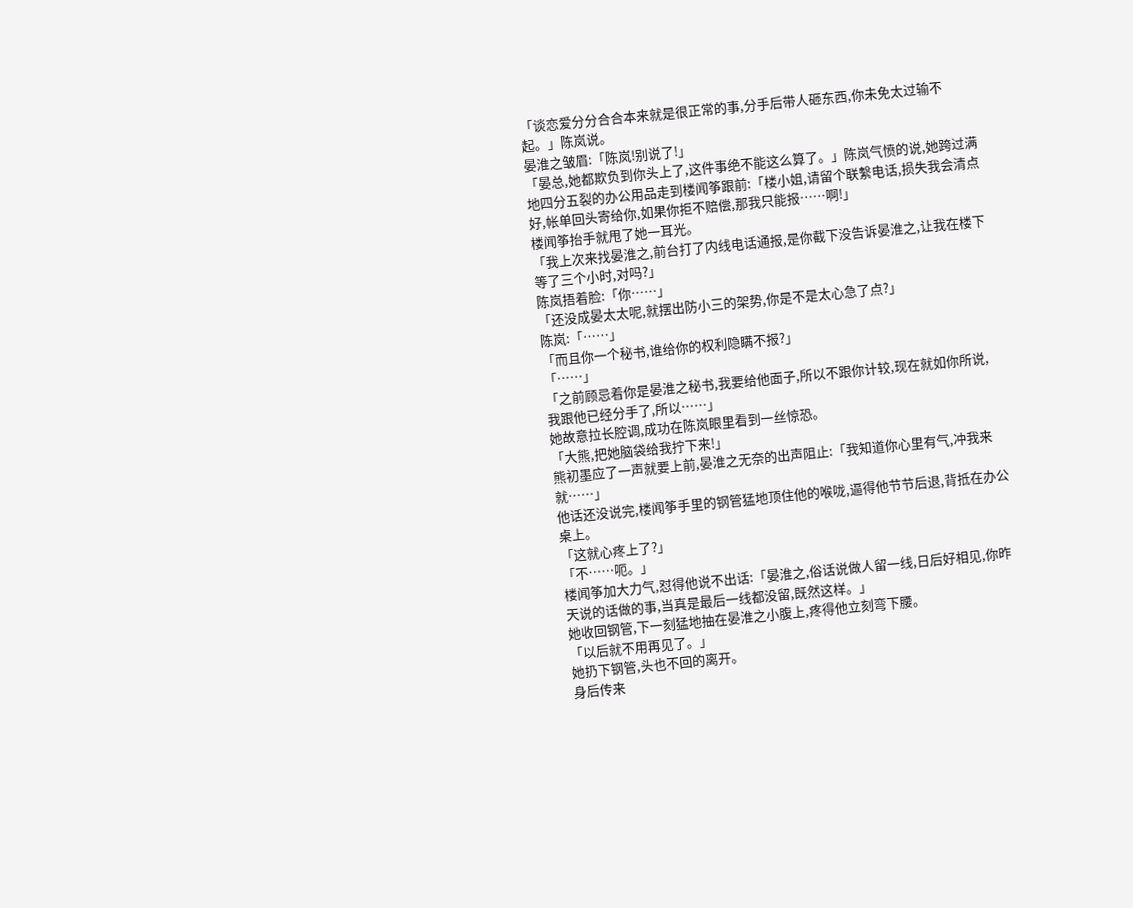「谈恋爱分分合合本来就是很正常的事,分手后带人砸东西,你未免太过输不起。」陈岚说。
晏淮之皱眉:「陈岚!别说了!」
「晏总,她都欺负到你头上了,这件事绝不能这么算了。」陈岚气愤的说,她跨过满地四分五裂的办公用品走到楼闻筝跟前:「楼小姐,请留个联繫电话,损失我会清点好,帐单回头寄给你,如果你拒不赔偿,那我只能报……啊!」
楼闻筝抬手就甩了她一耳光。
「我上次来找晏淮之,前台打了内线电话通报,是你截下没告诉晏淮之,让我在楼下等了三个小时,对吗?」
陈岚捂着脸:「你……」
「还没成晏太太呢,就摆出防小三的架势,你是不是太心急了点?」
陈岚:「……」
「而且你一个秘书,谁给你的权利隐瞒不报?」
「……」
「之前顾忌着你是晏淮之秘书,我要给他面子,所以不跟你计较,现在就如你所说,我跟他已经分手了,所以……」
她故意拉长腔调,成功在陈岚眼里看到一丝惊恐。
「大熊,把她脑袋给我拧下来!」
熊初墨应了一声就要上前,晏淮之无奈的出声阻止:「我知道你心里有气,冲我来就……」
他话还没说完,楼闻筝手里的钢管猛地顶住他的喉咙,逼得他节节后退,背抵在办公桌上。
「这就心疼上了?」
「不……呃。」
楼闻筝加大力气,怼得他说不出话:「晏淮之,俗话说做人留一线,日后好相见,你昨天说的话做的事,当真是最后一线都没留,既然这样。」
她收回钢管,下一刻猛地抽在晏淮之小腹上,疼得他立刻弯下腰。
「以后就不用再见了。」
她扔下钢管,头也不回的离开。
身后传来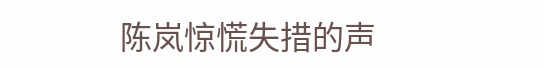陈岚惊慌失措的声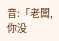音:「老闆,你没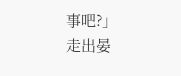事吧?」
走出晏